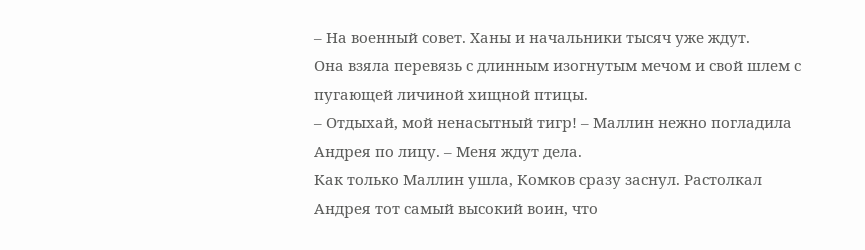– На военный совет. Ханы и начальники тысяч уже ждут.
Она взяла перевязь с длинным изогнутым мечом и свой шлем с пугающей личиной хищной птицы.
– Отдыхай, мой ненасытный тигр! – Маллин нежно погладила Андрея по лицу. – Меня ждут дела.
Как только Маллин ушла, Комков сразу заснул. Растолкал Андрея тот самый высокий воин, что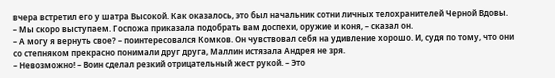вчера встретил его у шатра Высокой. Как оказалось, это был начальник сотни личных телохранителей Черной Вдовы.
– Мы скоро выступаем. Госпожа приказала подобрать вам доспехи, оружие и коня, – сказал он.
– А могу я вернуть свое? – поинтересовался Комков. Он чувствовал себя на удивление хорошо. И, судя по тому, что они со степняком прекрасно понимали друг друга, Маллин истязала Андрея не зря.
– Невозможно! – Воин сделал резкий отрицательный жест рукой. – Это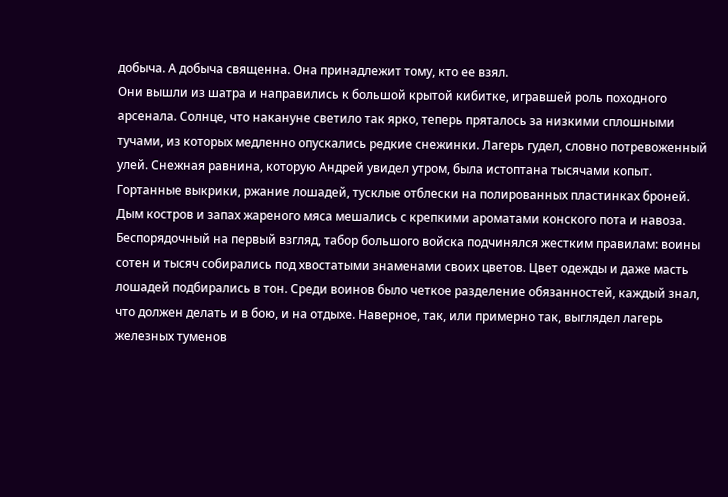добыча. А добыча священна. Она принадлежит тому, кто ее взял.
Они вышли из шатра и направились к большой крытой кибитке, игравшей роль походного арсенала. Солнце, что накануне светило так ярко, теперь пряталось за низкими сплошными тучами, из которых медленно опускались редкие снежинки. Лагерь гудел, словно потревоженный улей. Снежная равнина, которую Андрей увидел утром, была истоптана тысячами копыт. Гортанные выкрики, ржание лошадей, тусклые отблески на полированных пластинках броней. Дым костров и запах жареного мяса мешались с крепкими ароматами конского пота и навоза. Беспорядочный на первый взгляд, табор большого войска подчинялся жестким правилам: воины сотен и тысяч собирались под хвостатыми знаменами своих цветов. Цвет одежды и даже масть лошадей подбирались в тон. Среди воинов было четкое разделение обязанностей, каждый знал, что должен делать и в бою, и на отдыхе. Наверное, так, или примерно так, выглядел лагерь железных туменов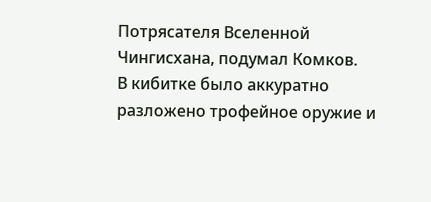Потрясателя Вселенной Чингисхана, подумал Комков.
В кибитке было аккуратно разложено трофейное оружие и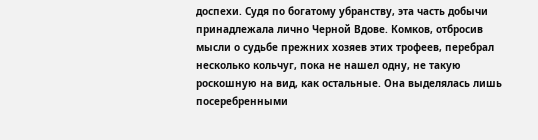доспехи. Судя по богатому убранству, эта часть добычи принадлежала лично Черной Вдове. Комков, отбросив мысли о судьбе прежних хозяев этих трофеев, перебрал несколько кольчуг, пока не нашел одну, не такую роскошную на вид, как остальные. Она выделялась лишь посеребренными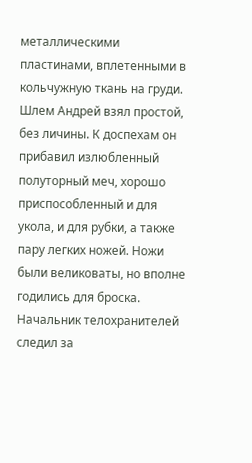металлическими пластинами, вплетенными в кольчужную ткань на груди. Шлем Андрей взял простой, без личины. К доспехам он прибавил излюбленный полуторный меч, хорошо приспособленный и для укола, и для рубки, а также пару легких ножей. Ножи были великоваты, но вполне годились для броска. Начальник телохранителей следил за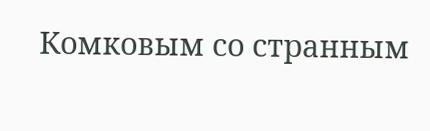Комковым со странным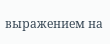выражением на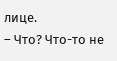лице.
– Что? Что-то не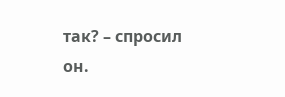так? – спросил он.